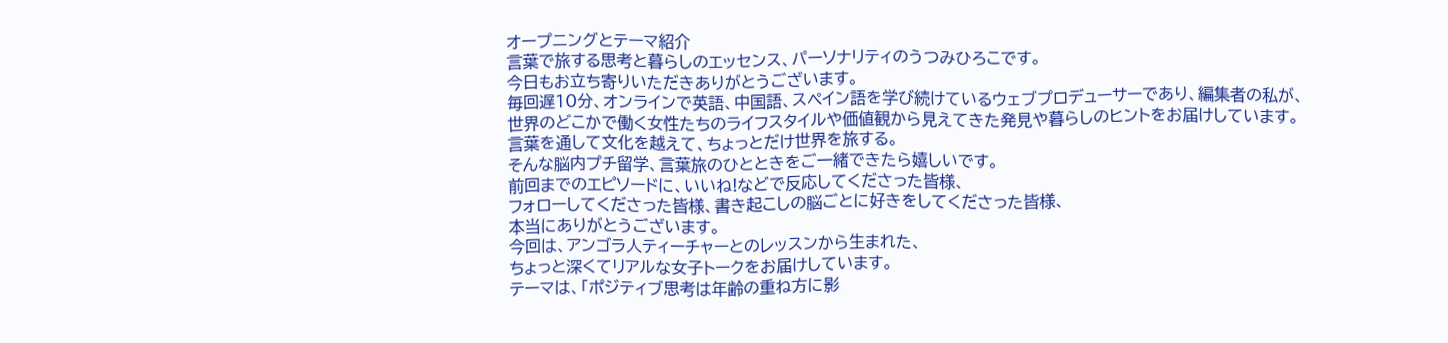オープニングとテーマ紹介
言葉で旅する思考と暮らしのエッセンス、パーソナリティのうつみひろこです。
今日もお立ち寄りいただきありがとうございます。
毎回遅10分、オンラインで英語、中国語、スペイン語を学び続けているウェブプロデューサーであり、編集者の私が、
世界のどこかで働く女性たちのライフスタイルや価値観から見えてきた発見や暮らしのヒントをお届けしています。
言葉を通して文化を越えて、ちょっとだけ世界を旅する。
そんな脳内プチ留学、言葉旅のひとときをご一緒できたら嬉しいです。
前回までのエピソードに、いいね!などで反応してくださった皆様、
フォローしてくださった皆様、書き起こしの脳ごとに好きをしてくださった皆様、
本当にありがとうございます。
今回は、アンゴラ人ティーチャーとのレッスンから生まれた、
ちょっと深くてリアルな女子トークをお届けしています。
テーマは、「ポジティブ思考は年齢の重ね方に影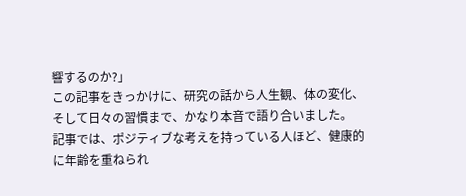響するのか?」
この記事をきっかけに、研究の話から人生観、体の変化、そして日々の習慣まで、かなり本音で語り合いました。
記事では、ポジティブな考えを持っている人ほど、健康的に年齢を重ねられ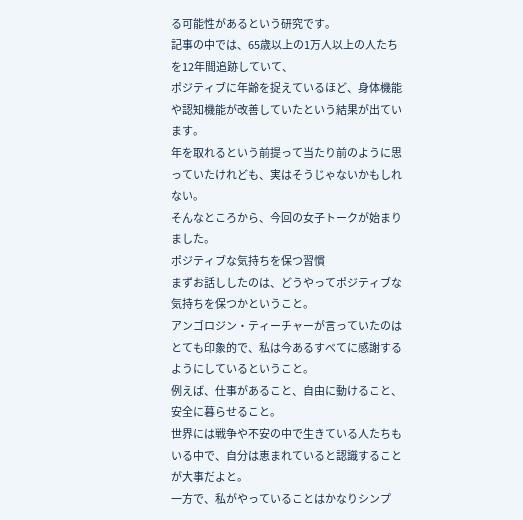る可能性があるという研究です。
記事の中では、65歳以上の1万人以上の人たちを12年間追跡していて、
ポジティブに年齢を捉えているほど、身体機能や認知機能が改善していたという結果が出ています。
年を取れるという前提って当たり前のように思っていたけれども、実はそうじゃないかもしれない。
そんなところから、今回の女子トークが始まりました。
ポジティブな気持ちを保つ習慣
まずお話ししたのは、どうやってポジティブな気持ちを保つかということ。
アンゴロジン・ティーチャーが言っていたのはとても印象的で、私は今あるすべてに感謝するようにしているということ。
例えば、仕事があること、自由に動けること、安全に暮らせること。
世界には戦争や不安の中で生きている人たちもいる中で、自分は恵まれていると認識することが大事だよと。
一方で、私がやっていることはかなりシンプ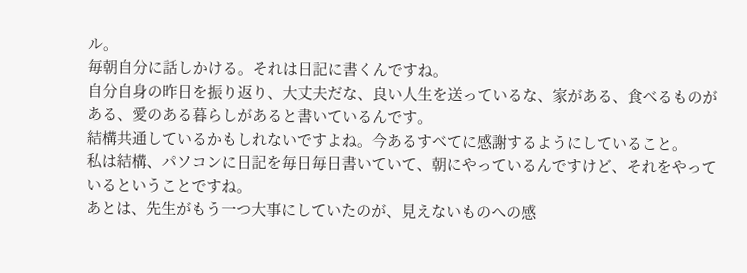ル。
毎朝自分に話しかける。それは日記に書くんですね。
自分自身の昨日を振り返り、大丈夫だな、良い人生を送っているな、家がある、食べるものがある、愛のある暮らしがあると書いているんです。
結構共通しているかもしれないですよね。今あるすべてに感謝するようにしていること。
私は結構、パソコンに日記を毎日毎日書いていて、朝にやっているんですけど、それをやっているということですね。
あとは、先生がもう一つ大事にしていたのが、見えないものへの感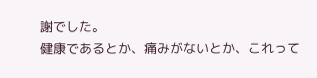謝でした。
健康であるとか、痛みがないとか、これって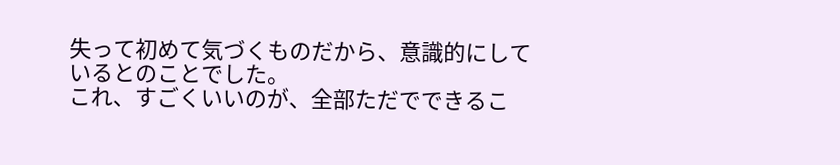失って初めて気づくものだから、意識的にしているとのことでした。
これ、すごくいいのが、全部ただでできるこ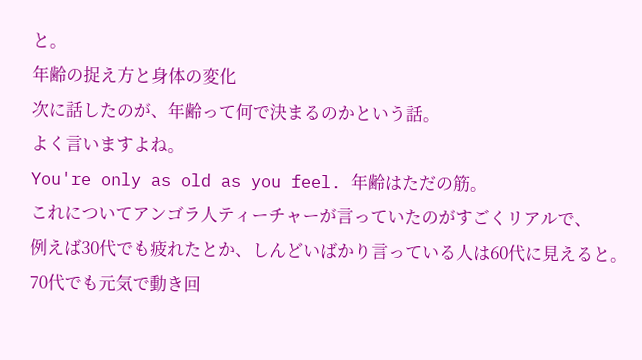と。
年齢の捉え方と身体の変化
次に話したのが、年齢って何で決まるのかという話。
よく言いますよね。
You're only as old as you feel. 年齢はただの筋。
これについてアンゴラ人ティーチャーが言っていたのがすごくリアルで、
例えば30代でも疲れたとか、しんどいばかり言っている人は60代に見えると。
70代でも元気で動き回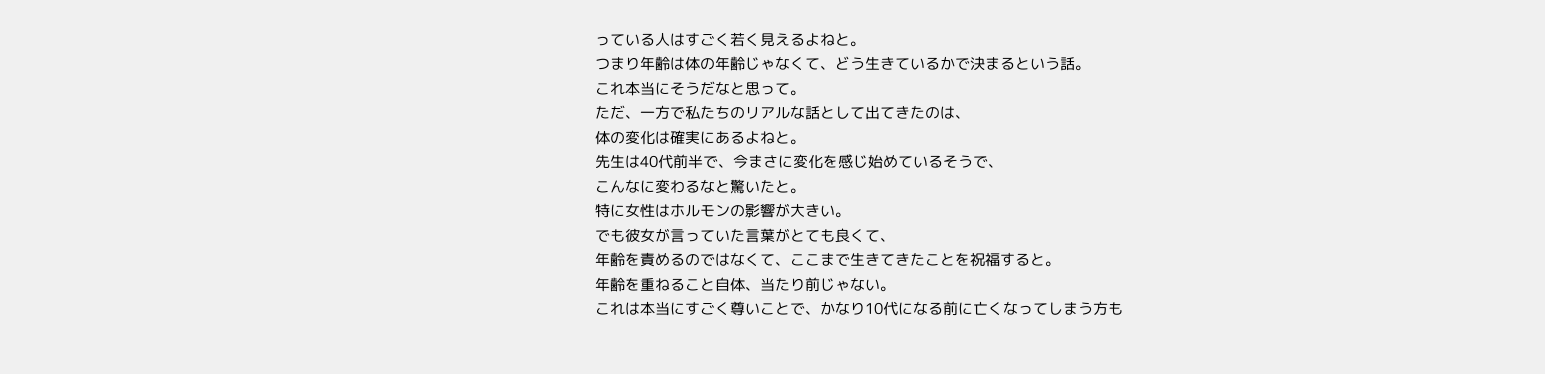っている人はすごく若く見えるよねと。
つまり年齢は体の年齢じゃなくて、どう生きているかで決まるという話。
これ本当にそうだなと思って。
ただ、一方で私たちのリアルな話として出てきたのは、
体の変化は確実にあるよねと。
先生は40代前半で、今まさに変化を感じ始めているそうで、
こんなに変わるなと驚いたと。
特に女性はホルモンの影響が大きい。
でも彼女が言っていた言葉がとても良くて、
年齢を責めるのではなくて、ここまで生きてきたことを祝福すると。
年齢を重ねること自体、当たり前じゃない。
これは本当にすごく尊いことで、かなり10代になる前に亡くなってしまう方も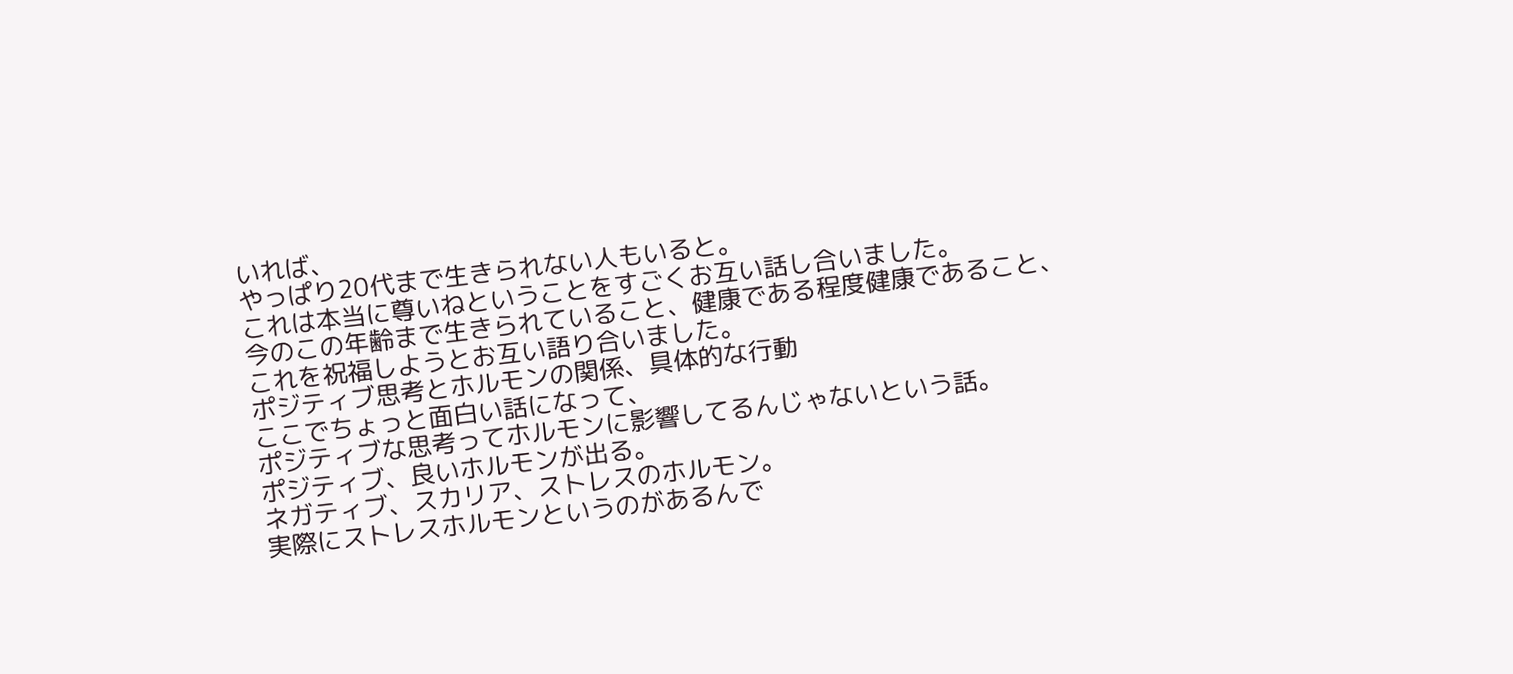いれば、
やっぱり20代まで生きられない人もいると。
これは本当に尊いねということをすごくお互い話し合いました。
今のこの年齢まで生きられていること、健康である程度健康であること、
これを祝福しようとお互い語り合いました。
ポジティブ思考とホルモンの関係、具体的な行動
ここでちょっと面白い話になって、
ポジティブな思考ってホルモンに影響してるんじゃないという話。
ポジティブ、良いホルモンが出る。
ネガティブ、スカリア、ストレスのホルモン。
実際にストレスホルモンというのがあるんで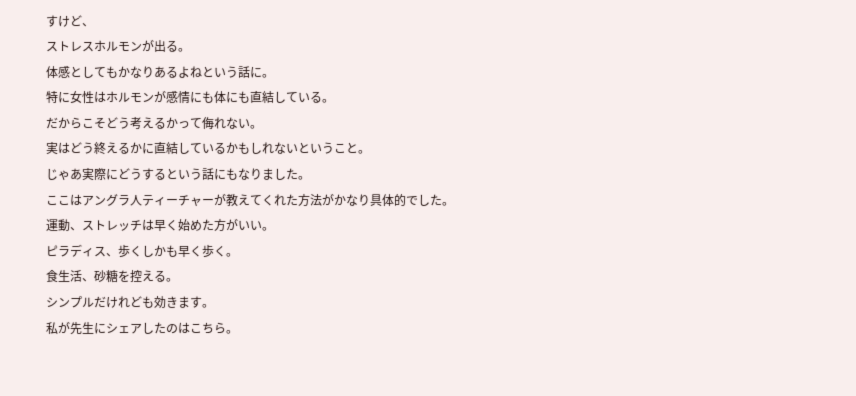すけど、
ストレスホルモンが出る。
体感としてもかなりあるよねという話に。
特に女性はホルモンが感情にも体にも直結している。
だからこそどう考えるかって侮れない。
実はどう終えるかに直結しているかもしれないということ。
じゃあ実際にどうするという話にもなりました。
ここはアングラ人ティーチャーが教えてくれた方法がかなり具体的でした。
運動、ストレッチは早く始めた方がいい。
ピラディス、歩くしかも早く歩く。
食生活、砂糖を控える。
シンプルだけれども効きます。
私が先生にシェアしたのはこちら。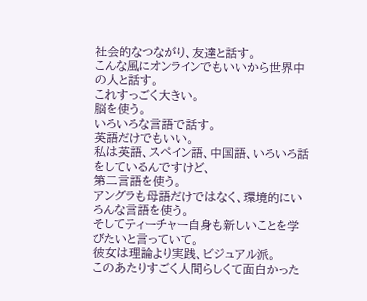社会的なつながり、友達と話す。
こんな風にオンラインでもいいから世界中の人と話す。
これすっごく大きい。
脳を使う。
いろいろな言語で話す。
英語だけでもいい。
私は英語、スペイン語、中国語、いろいろ話をしているんですけど、
第二言語を使う。
アングラも母語だけではなく、環境的にいろんな言語を使う。
そしてティーチャー自身も新しいことを学びたいと言っていて。
彼女は理論より実践、ビジュアル派。
このあたりすごく人間らしくて面白かった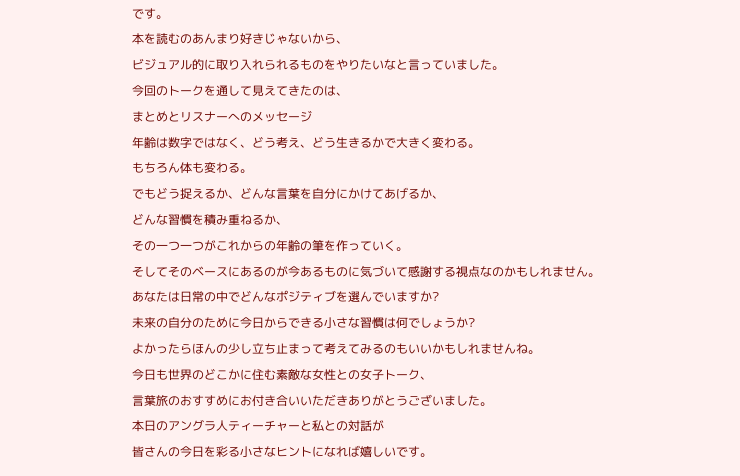です。
本を読むのあんまり好きじゃないから、
ビジュアル的に取り入れられるものをやりたいなと言っていました。
今回のトークを通して見えてきたのは、
まとめとリスナーへのメッセージ
年齢は数字ではなく、どう考え、どう生きるかで大きく変わる。
もちろん体も変わる。
でもどう捉えるか、どんな言葉を自分にかけてあげるか、
どんな習慣を積み重ねるか、
その一つ一つがこれからの年齢の筆を作っていく。
そしてそのベースにあるのが今あるものに気づいて感謝する視点なのかもしれません。
あなたは日常の中でどんなポジティブを選んでいますか?
未来の自分のために今日からできる小さな習慣は何でしょうか?
よかったらほんの少し立ち止まって考えてみるのもいいかもしれませんね。
今日も世界のどこかに住む素敵な女性との女子トーク、
言葉旅のおすすめにお付き合いいただきありがとうございました。
本日のアングラ人ティーチャーと私との対話が
皆さんの今日を彩る小さなヒントになれば嬉しいです。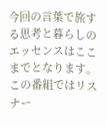今回の言葉で旅する思考と暮らしのエッセンスはここまでとなります。
この番組ではリスナー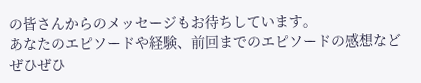の皆さんからのメッセージもお待ちしています。
あなたのエピソードや経験、前回までのエピソードの感想などぜひぜひ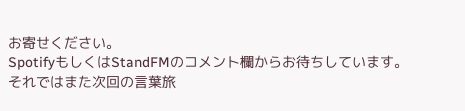お寄せください。
SpotifyもしくはStandFMのコメント欄からお待ちしています。
それではまた次回の言葉旅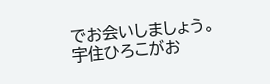でお会いしましょう。
宇住ひろこがお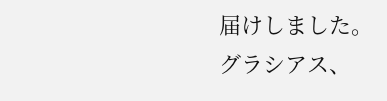届けしました。
グラシアス、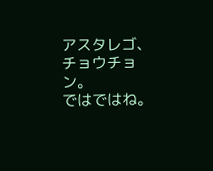アスタレゴ、チョウチョン。
ではではね。